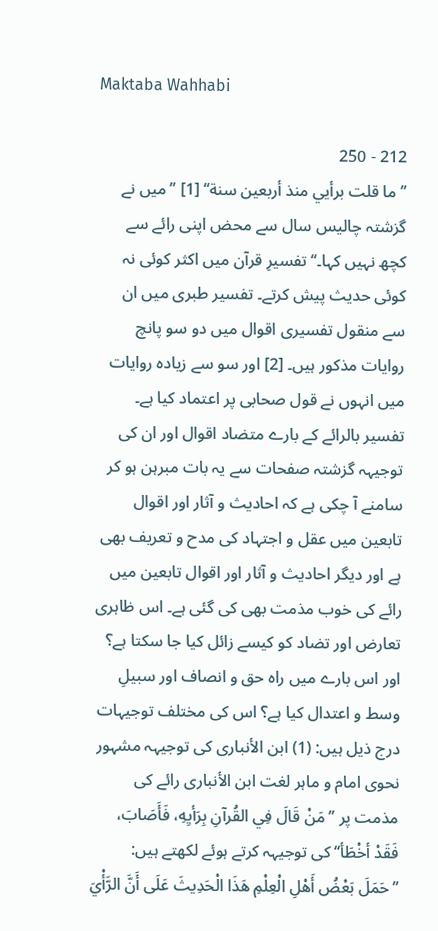Maktaba Wahhabi

212 - 250
’’ما قلت برأيي منذ أربعين سنة‘‘ [1] ’’میں نے گزشتہ چالیس سال سے محض اپنی رائے سے کچھ نہیں کہا۔‘‘ تفسیرِ قرآن میں اکثر کوئی نہ کوئی حدیث پیش کرتے۔ تفسیر طبری میں ان سے منقول تفسیری اقوال میں دو سو پانچ روایات مذکور ہیں۔ [2] اور سو سے زیادہ روایات میں انہوں نے قول صحابی پر اعتماد کیا ہے۔ تفسیر بالرائے کے بارے متضاد اقوال اور ان کی توجیہہ گزشتہ صفحات سے یہ بات مبرہن ہو کر سامنے آ چکی ہے کہ احادیث و آثار اور اقوال تابعین میں عقل و اجتہاد کی مدح و تعریف بھی ہے اور دیگر احادیث و آثار اور اقوال تابعین میں رائے کی خوب مذمت بھی کی گئی ہے۔ اس ظاہری تعارض اور تضاد کو کیسے زائل کیا جا سکتا ہے؟ اور اس بارے میں راہ حق و انصاف اور سبیلِ وسط و اعتدال کیا ہے؟ اس کی مختلف توجیہات درج ذیل ہیں: (1) ابن الأنباری کی توجیہہ مشہور نحوی امام و ماہر لغت ابن الأنباری رائے کی مذمت پر ’’مَنْ قَالَ فِي القُرآنِ بِرَأيِهِ، فَأَصَابَ، فَقَدْ أخْطَأ‘‘ کی توجیہہ کرتے ہوئے لکھتے ہیں: ’’حَمَلَ بَعْضُ أَهْلِ الْعِلْمِ هَذَا الْحَدِيثَ عَلَى أَنَّ الرَّأْيَ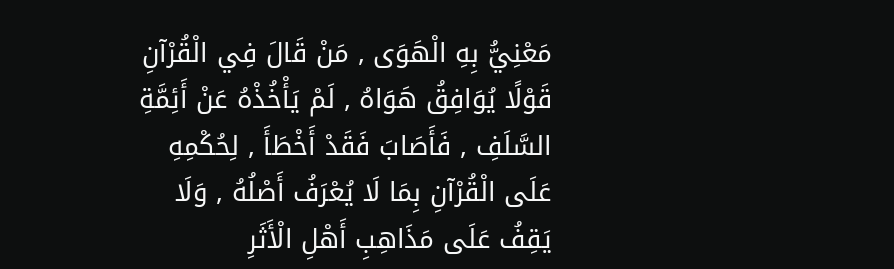مَعْنِيُّ بِهِ الْهَوَى , مَنْ قَالَ فِي الْقُرْآنِ قَوْلًا يُوَافِقُ هَوَاهُ , لَمْ يَأْخُذْهُ عَنْ أَئِمَّةِ السَّلَفِ , فَأَصَابَ فَقَدْ أَخْطَأَ , لِحُكْمِهِ عَلَى الْقُرْآنِ بِمَا لَا يُعْرَفُ أَصْلُهُ , وَلَا يَقِفُ عَلَى مَذَاهِبِ أَهْلِ الْأَثَرِ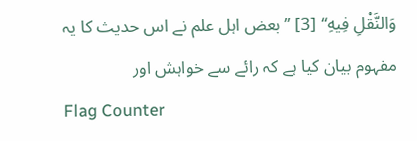وَالنَّقْلِ فِيهِ‘‘ [3] ’’بعض اہل علم نے اس حدیث کا یہ مفہوم بیان کیا ہے کہ رائے سے خواہش اور
Flag Counter